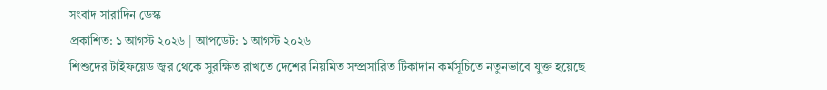সংবাদ সারাদিন ডেস্ক
প্রকাশিত: ১ আগস্ট ২০২৬ | আপডেট: ১ আগস্ট ২০২৬
শিশুদের টাইফয়েড জ্বর থেকে সুরক্ষিত রাখতে দেশের নিয়মিত সম্প্রসারিত টিকাদান কর্মসূচিতে নতুনভাবে যুক্ত হয়েছে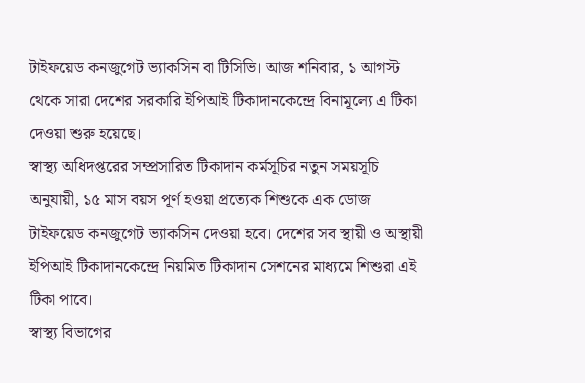টাইফয়েড কনজুগেট ভ্যাকসিন বা টিসিভি। আজ শনিবার, ১ আগস্ট থেকে সারা দেশের সরকারি ইপিআই টিকাদানকেন্দ্রে বিনামূল্যে এ টিকা দেওয়া শুরু হয়েছে।
স্বাস্থ্য অধিদপ্তরের সম্প্রসারিত টিকাদান কর্মসূচির নতুন সময়সূচি অনুযায়ী, ১৫ মাস বয়স পূর্ণ হওয়া প্রত্যেক শিশুকে এক ডোজ টাইফয়েড কনজুগেট ভ্যাকসিন দেওয়া হবে। দেশের সব স্থায়ী ও অস্থায়ী ইপিআই টিকাদানকেন্দ্রে নিয়মিত টিকাদান সেশনের মাধ্যমে শিশুরা এই টিকা পাবে।
স্বাস্থ্য বিভাগের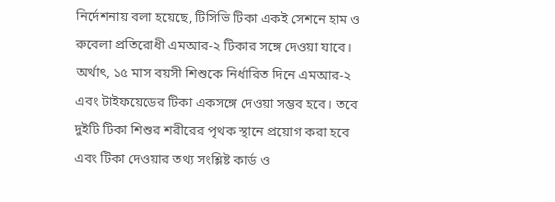নির্দেশনায় বলা হয়েছে, টিসিভি টিকা একই সেশনে হাম ও রুবেলা প্রতিরোধী এমআর-২ টিকার সঙ্গে দেওয়া যাবে। অর্থাৎ, ১৫ মাস বয়সী শিশুকে নির্ধারিত দিনে এমআর-২ এবং টাইফয়েডের টিকা একসঙ্গে দেওয়া সম্ভব হবে। তবে দুইটি টিকা শিশুর শরীরের পৃথক স্থানে প্রয়োগ করা হবে এবং টিকা দেওয়ার তথ্য সংশ্লিষ্ট কার্ড ও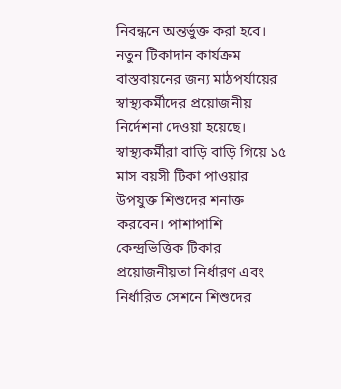নিবন্ধনে অন্তর্ভুক্ত করা হবে।
নতুন টিকাদান কার্যক্রম বাস্তবায়নের জন্য মাঠপর্যায়ের স্বাস্থ্যকর্মীদের প্রয়োজনীয় নির্দেশনা দেওয়া হয়েছে। স্বাস্থ্যকর্মীরা বাড়ি বাড়ি গিয়ে ১৫ মাস বয়সী টিকা পাওয়ার উপযুক্ত শিশুদের শনাক্ত করবেন। পাশাপাশি কেন্দ্রভিত্তিক টিকার প্রয়োজনীয়তা নির্ধারণ এবং নির্ধারিত সেশনে শিশুদের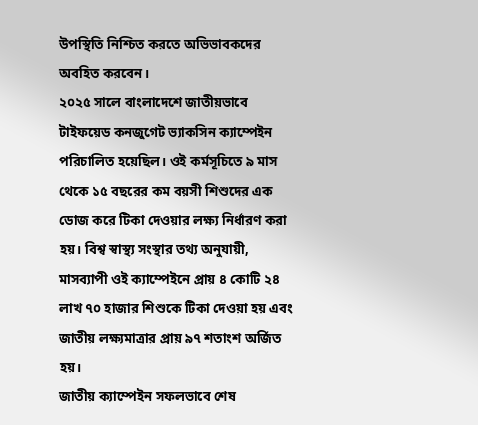উপস্থিতি নিশ্চিত করতে অভিভাবকদের অবহিত করবেন।
২০২৫ সালে বাংলাদেশে জাতীয়ভাবে টাইফয়েড কনজুগেট ভ্যাকসিন ক্যাম্পেইন পরিচালিত হয়েছিল। ওই কর্মসূচিতে ৯ মাস থেকে ১৫ বছরের কম বয়সী শিশুদের এক ডোজ করে টিকা দেওয়ার লক্ষ্য নির্ধারণ করা হয়। বিশ্ব স্বাস্থ্য সংস্থার তথ্য অনুযায়ী, মাসব্যাপী ওই ক্যাম্পেইনে প্রায় ৪ কোটি ২৪ লাখ ৭০ হাজার শিশুকে টিকা দেওয়া হয় এবং জাতীয় লক্ষ্যমাত্রার প্রায় ৯৭ শতাংশ অর্জিত হয়।
জাতীয় ক্যাম্পেইন সফলভাবে শেষ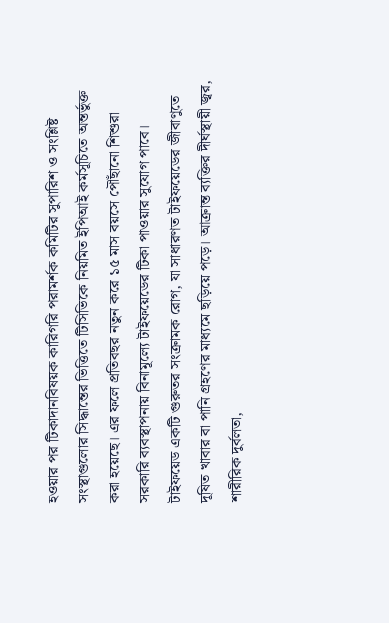হওয়ার পর টিকাদানবিষয়ক কারিগরি পরামর্শক কমিটির সুপারিশ ও সংশ্লিষ্ট সংস্থাগুলোর সিদ্ধান্তের ভিত্তিতে টিসিভিকে নিয়মিত ইপিআই কর্মসূচিতে অন্তর্ভুক্ত করা হয়েছে। এর ফলে প্রতিবছর নতুন করে ১৫ মাস বয়সে পৌঁছানো শিশুরা সরকারি ব্যবস্থাপনায় বিনামূল্যে টাইফয়েডের টিকা পাওয়ার সুযোগ পাবে।
টাইফয়েড একটি গুরুতর সংক্রামক রোগ, যা সাধারণত টাইফয়েডের জীবাণুতে দূষিত খাবার বা পানি গ্রহণের মাধ্যমে ছড়িয়ে পড়ে। আক্রান্ত ব্যক্তির দীর্ঘস্থায়ী জ্বর, শারীরিক দুর্বলতা,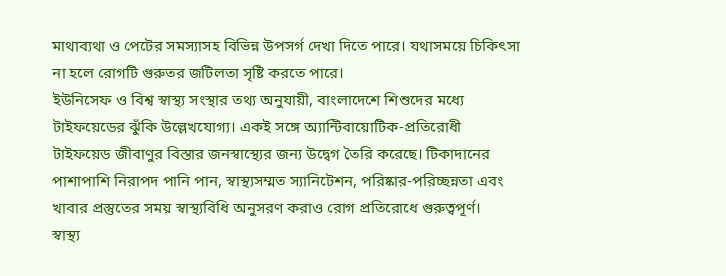মাথাব্যথা ও পেটের সমস্যাসহ বিভিন্ন উপসর্গ দেখা দিতে পারে। যথাসময়ে চিকিৎসা না হলে রোগটি গুরুতর জটিলতা সৃষ্টি করতে পারে।
ইউনিসেফ ও বিশ্ব স্বাস্থ্য সংস্থার তথ্য অনুযায়ী, বাংলাদেশে শিশুদের মধ্যে টাইফয়েডের ঝুঁকি উল্লেখযোগ্য। একই সঙ্গে অ্যান্টিবায়োটিক-প্রতিরোধী টাইফয়েড জীবাণুর বিস্তার জনস্বাস্থ্যের জন্য উদ্বেগ তৈরি করেছে। টিকাদানের পাশাপাশি নিরাপদ পানি পান, স্বাস্থ্যসম্মত স্যানিটেশন, পরিষ্কার-পরিচ্ছন্নতা এবং খাবার প্রস্তুতের সময় স্বাস্থ্যবিধি অনুসরণ করাও রোগ প্রতিরোধে গুরুত্বপূর্ণ।
স্বাস্থ্য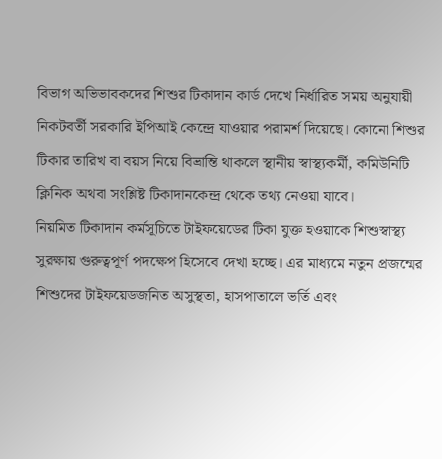বিভাগ অভিভাবকদের শিশুর টিকাদান কার্ড দেখে নির্ধারিত সময় অনুযায়ী নিকটবর্তী সরকারি ইপিআই কেন্দ্রে যাওয়ার পরামর্শ দিয়েছে। কোনো শিশুর টিকার তারিখ বা বয়স নিয়ে বিভ্রান্তি থাকলে স্থানীয় স্বাস্থ্যকর্মী, কমিউনিটি ক্লিনিক অথবা সংশ্লিষ্ট টিকাদানকেন্দ্র থেকে তথ্য নেওয়া যাবে।
নিয়মিত টিকাদান কর্মসূচিতে টাইফয়েডের টিকা যুক্ত হওয়াকে শিশুস্বাস্থ্য সুরক্ষায় গুরুত্বপূর্ণ পদক্ষেপ হিসেবে দেখা হচ্ছে। এর মাধ্যমে নতুন প্রজন্মের শিশুদের টাইফয়েডজনিত অসুস্থতা, হাসপাতালে ভর্তি এবং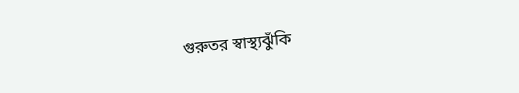গুরুতর স্বাস্থ্যঝুঁকি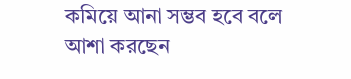কমিয়ে আনা সম্ভব হবে বলে আশা করছেন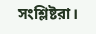সংশ্লিষ্টরা।